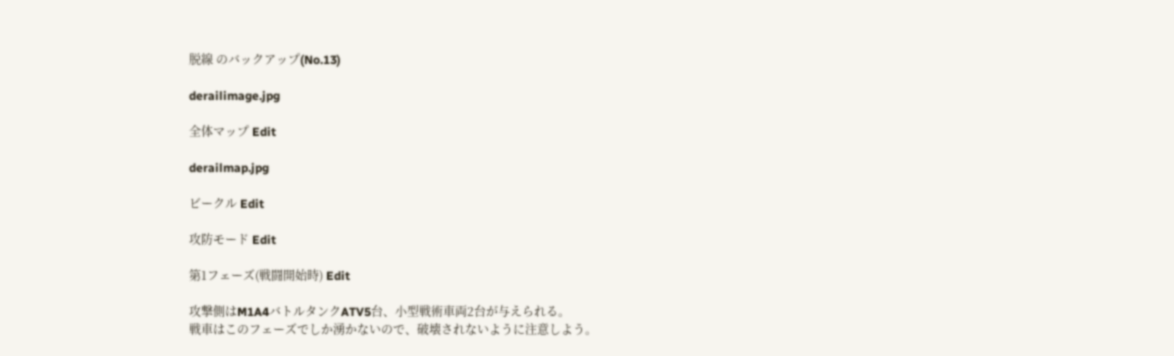脱線 のバックアップ(No.13)

derailimage.jpg

全体マップ Edit

derailmap.jpg

ビークル Edit

攻防モード Edit

第1フェーズ(戦闘開始時) Edit

攻撃側はM1A4バトルタンクATV5台、小型戦術車両2台が与えられる。
戦車はこのフェーズでしか湧かないので、破壊されないように注意しよう。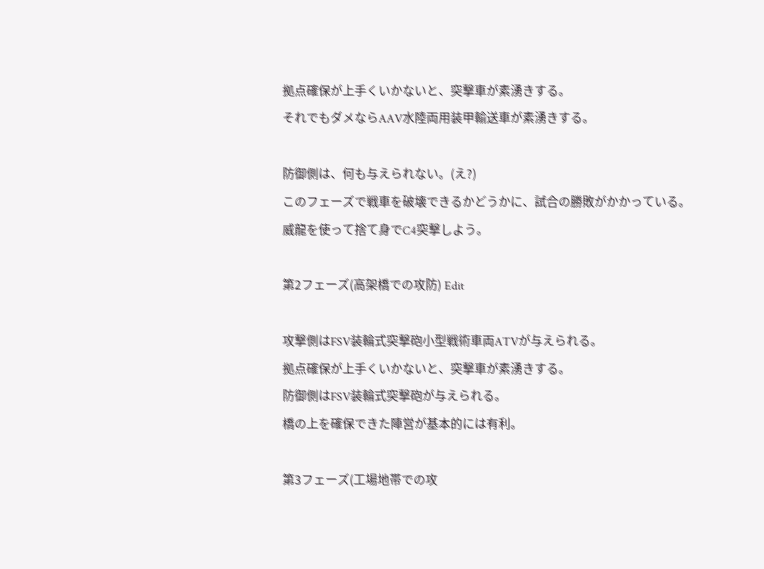拠点確保が上手くいかないと、突撃車が素湧きする。
それでもダメならAAV水陸両用装甲輸送車が素湧きする。

防御側は、何も与えられない。(え?)
このフェーズで戦車を破壊できるかどうかに、試合の勝敗がかかっている。
威龍を使って捨て身でC4突撃しよう。

第2フェーズ(高架橋での攻防) Edit

攻撃側はFSV装輪式突撃砲小型戦術車両ATVが与えられる。
拠点確保が上手くいかないと、突撃車が素湧きする。
防御側はFSV装輪式突撃砲が与えられる。
橋の上を確保できた陣営が基本的には有利。

第3フェーズ(工場地帯での攻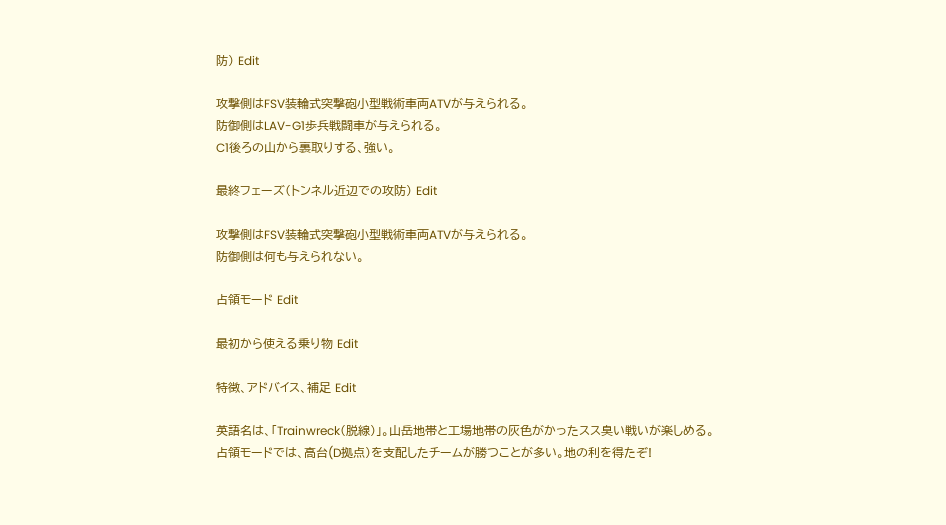防) Edit

攻撃側はFSV装輪式突撃砲小型戦術車両ATVが与えられる。
防御側はLAV-G1歩兵戦闘車が与えられる。
C1後ろの山から裏取りする、強い。

最終フェーズ(トンネル近辺での攻防) Edit

攻撃側はFSV装輪式突撃砲小型戦術車両ATVが与えられる。
防御側は何も与えられない。

占領モード Edit

最初から使える乗り物 Edit

特徴、アドバイス、補足 Edit

英語名は、「Trainwreck(脱線)」。山岳地帯と工場地帯の灰色がかったスス臭い戦いが楽しめる。
占領モードでは、高台(D拠点)を支配したチームが勝つことが多い。地の利を得たぞ!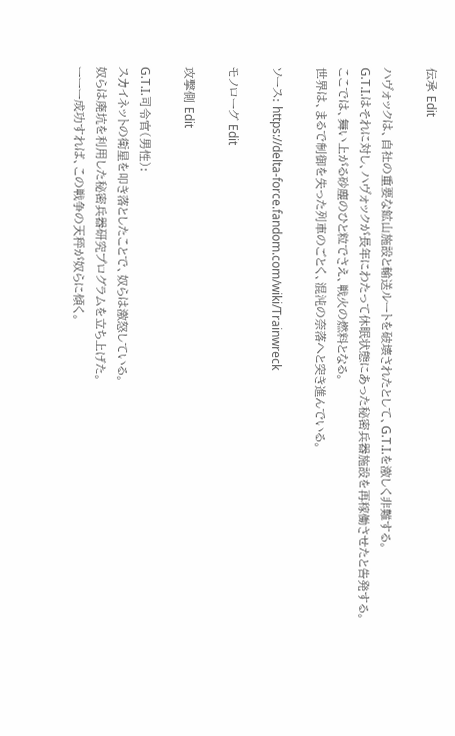伝承 Edit

ハヴォックは、自社の重要な鉱山施設と輸送ルートを破壊されたとして、G.T.I.を激しく非難する。
G.T.I.はそれに対し、ハヴォックが長年にわたって休眠状態にあった秘密兵器施設を再稼働させたと告発する。
ここでは、舞い上がる砂塵のひと粒でさえ、戦火の燃料となる。
世界は、まるで制御を失った列車のごとく、混沌の奈落へと突き進んでいる。

ソース: https://delta-force.fandom.com/wiki/Trainwreck

モノローグ Edit

攻撃側 Edit

G.T.I.司令官(男性):
スカイネットの衛星を叩き落としたことで、奴らは激怒している。
奴らは廃坑を利用した秘密兵器研究プログラムを立ち上げた。
ーーー成功すれば、この戦争の天秤が奴らに傾く。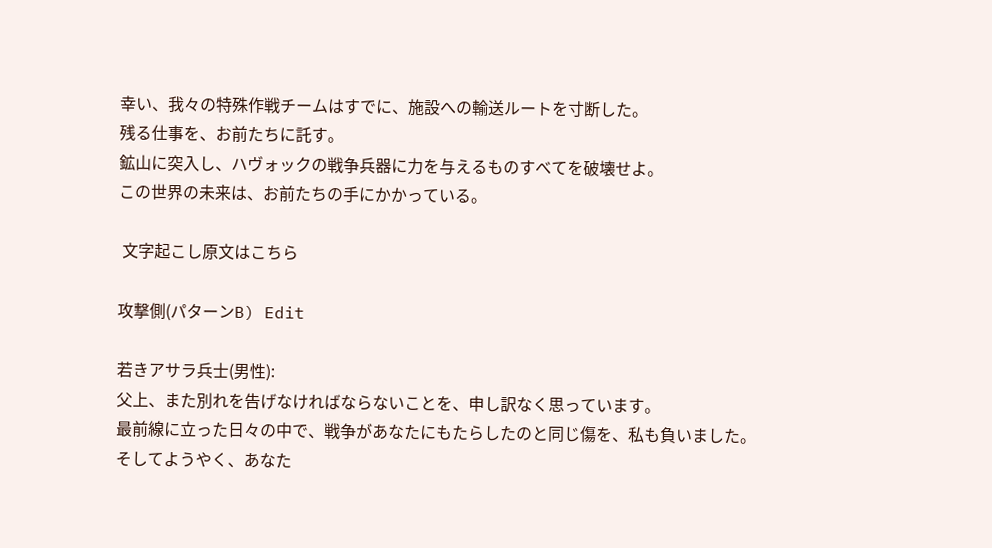幸い、我々の特殊作戦チームはすでに、施設への輸送ルートを寸断した。
残る仕事を、お前たちに託す。
鉱山に突入し、ハヴォックの戦争兵器に力を与えるものすべてを破壊せよ。
この世界の未来は、お前たちの手にかかっている。

 文字起こし原文はこちら

攻撃側(パターンB) Edit

若きアサラ兵士(男性):
父上、また別れを告げなければならないことを、申し訳なく思っています。
最前線に立った日々の中で、戦争があなたにもたらしたのと同じ傷を、私も負いました。
そしてようやく、あなた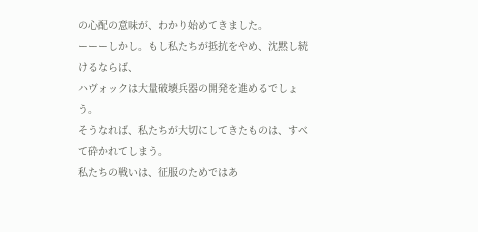の心配の意味が、わかり始めてきました。
ーーーしかし。もし私たちが抵抗をやめ、沈黙し続けるならば、
ハヴォックは大量破壊兵器の開発を進めるでしょう。
そうなれば、私たちが大切にしてきたものは、すべて砕かれてしまう。
私たちの戦いは、征服のためではあ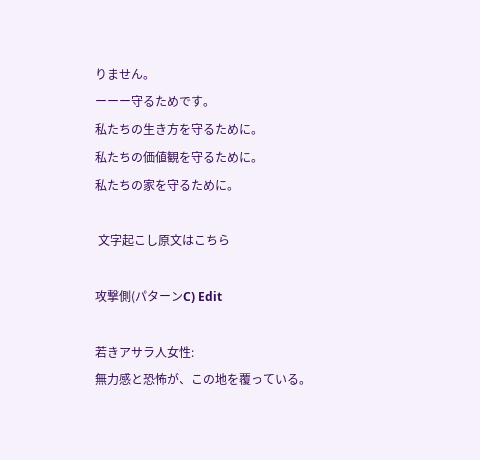りません。
ーーー守るためです。
私たちの生き方を守るために。
私たちの価値観を守るために。
私たちの家を守るために。

 文字起こし原文はこちら

攻撃側(パターンC) Edit

若きアサラ人女性:
無力感と恐怖が、この地を覆っている。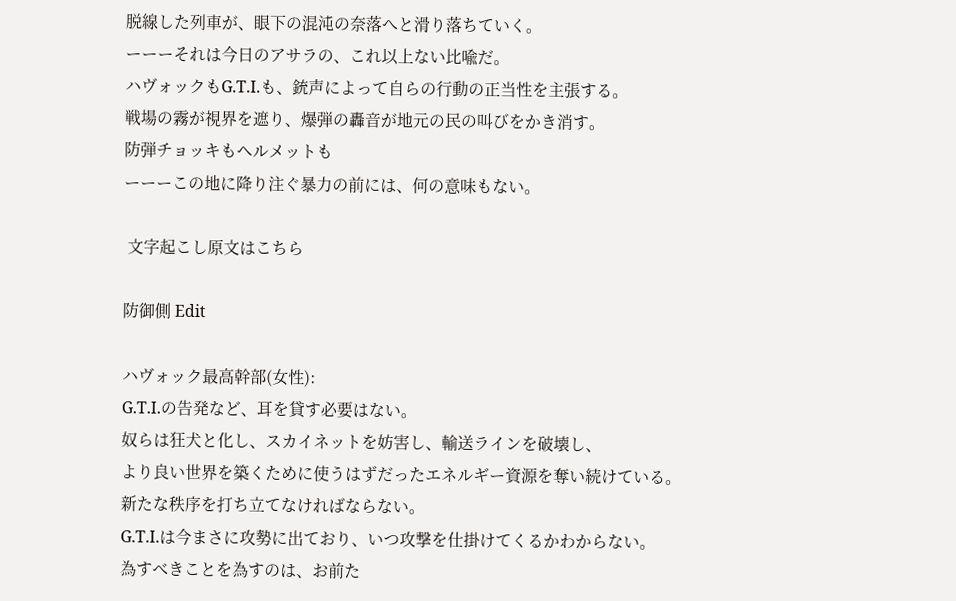脱線した列車が、眼下の混沌の奈落へと滑り落ちていく。
ーーーそれは今日のアサラの、これ以上ない比喩だ。
ハヴォックもG.T.I.も、銃声によって自らの行動の正当性を主張する。
戦場の霧が視界を遮り、爆弾の轟音が地元の民の叫びをかき消す。
防弾チョッキもヘルメットも
ーーーこの地に降り注ぐ暴力の前には、何の意味もない。

 文字起こし原文はこちら

防御側 Edit

ハヴォック最高幹部(女性):
G.T.I.の告発など、耳を貸す必要はない。
奴らは狂犬と化し、スカイネットを妨害し、輸送ラインを破壊し、
より良い世界を築くために使うはずだったエネルギー資源を奪い続けている。
新たな秩序を打ち立てなければならない。
G.T.I.は今まさに攻勢に出ており、いつ攻撃を仕掛けてくるかわからない。
為すべきことを為すのは、お前た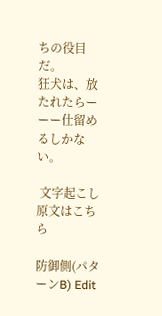ちの役目だ。
狂犬は、放たれたらーーー仕留めるしかない。

 文字起こし原文はこちら

防御側(パターンB) Edit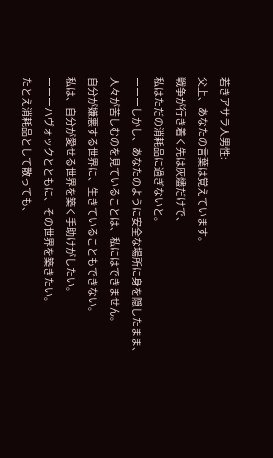若きアサラ人男性:
父上、あなたの言葉は覚えています。
戦争が行き着く先は灰燼だけで、
私はただの消耗品に過ぎないと。
ーーーしかし、あなたのように安全な場所に身を隠したまま、
人々が苦しむのを見ていることは、私にはできません。
自分が嫌悪する世界に、生きていることもできない。
私は、自分が愛せる世界を築く手助けがしたい。
ーーーハヴォックとともに、その世界を築きたい。
たとえ消耗品として散っても、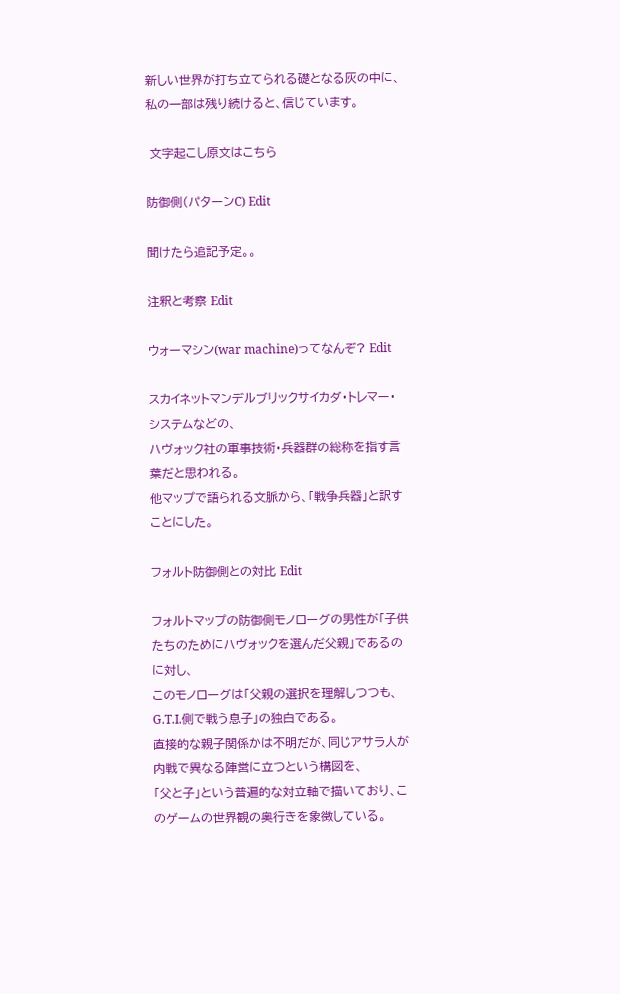新しい世界が打ち立てられる礎となる灰の中に、
私の一部は残り続けると、信じています。

 文字起こし原文はこちら

防御側(パターンC) Edit

聞けたら追記予定。。

注釈と考察 Edit

ウォーマシン(war machine)ってなんぞ? Edit

スカイネットマンデルブリックサイカダ・トレマー・システムなどの、
ハヴォック社の軍事技術・兵器群の総称を指す言葉だと思われる。
他マップで語られる文脈から、「戦争兵器」と訳すことにした。

フォルト防御側との対比 Edit

フォルトマップの防御側モノローグの男性が「子供たちのためにハヴォックを選んだ父親」であるのに対し、
このモノローグは「父親の選択を理解しつつも、G.T.I.側で戦う息子」の独白である。
直接的な親子関係かは不明だが、同じアサラ人が内戦で異なる陣営に立つという構図を、
「父と子」という普遍的な対立軸で描いており、このゲームの世界観の奥行きを象徴している。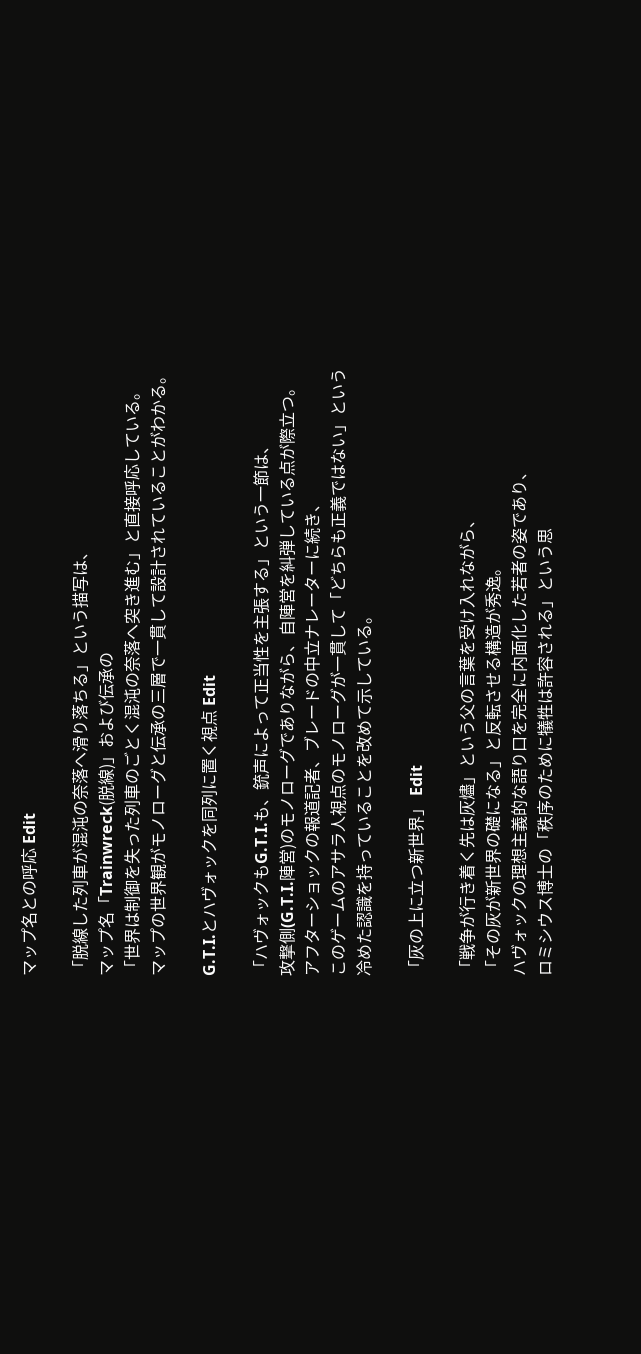マップ名との呼応 Edit

「脱線した列車が混沌の奈落へ滑り落ちる」という描写は、
マップ名「Trainwreck(脱線)」および伝承の
「世界は制御を失った列車のごとく混沌の奈落へ突き進む」と直接呼応している。
マップの世界観がモノローグと伝承の三層で一貫して設計されていることがわかる。

G.T.I.とハヴォックを同列に置く視点 Edit

「ハヴォックもG.T.I.も、銃声によって正当性を主張する」という一節は、
攻撃側(G.T.I.陣営)のモノローグでありながら、自陣営を糾弾している点が際立つ。
アフターショックの報道記者、ブレードの中立ナレーターに続き、
このゲームのアサラ人視点のモノローグが一貫して「どちらも正義ではない」という
冷めた認識を持っていることを改めて示している。

「灰の上に立つ新世界」 Edit

「戦争が行き着く先は灰燼」という父の言葉を受け入れながら、
「その灰が新世界の礎になる」と反転させる構造が秀逸。
ハヴォックの理想主義的な語り口を完全に内面化した若者の姿であり、
ロミシウス博士の「秩序のために犠牲は許容される」という思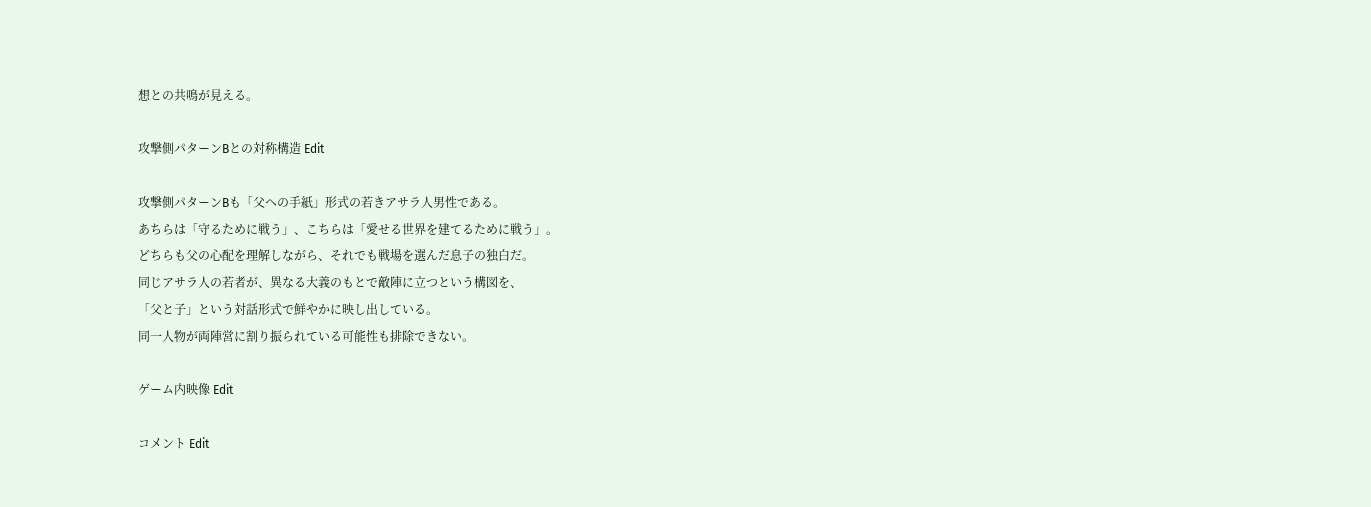想との共鳴が見える。

攻撃側パターンBとの対称構造 Edit

攻撃側パターンBも「父への手紙」形式の若きアサラ人男性である。
あちらは「守るために戦う」、こちらは「愛せる世界を建てるために戦う」。
どちらも父の心配を理解しながら、それでも戦場を選んだ息子の独白だ。
同じアサラ人の若者が、異なる大義のもとで敵陣に立つという構図を、
「父と子」という対話形式で鮮やかに映し出している。
同一人物が両陣営に割り振られている可能性も排除できない。

ゲーム内映像 Edit

コメント Edit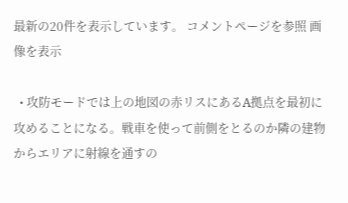最新の20件を表示しています。 コメントページを参照 画像を表示

  • 攻防モードでは上の地図の赤リスにあるA拠点を最初に攻めることになる。戦車を使って前側をとるのか隣の建物からエリアに射線を通すの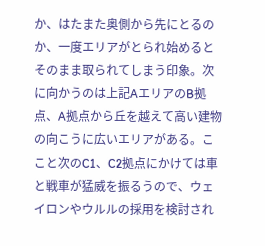か、はたまた奥側から先にとるのか、一度エリアがとられ始めるとそのまま取られてしまう印象。次に向かうのは上記AエリアのB拠点、A拠点から丘を越えて高い建物の向こうに広いエリアがある。ここと次のC1、C2拠点にかけては車と戦車が猛威を振るうので、ウェイロンやウルルの採用を検討され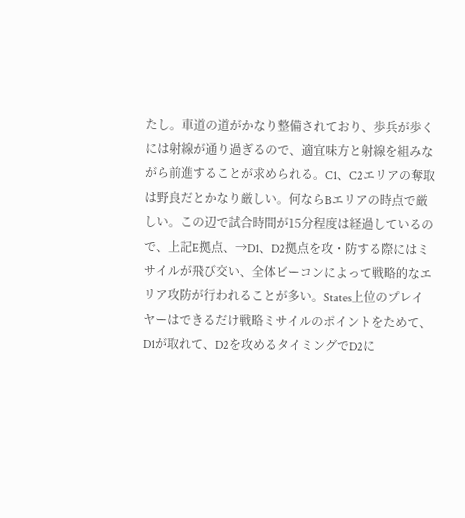たし。車道の道がかなり整備されており、歩兵が歩くには射線が通り過ぎるので、適宜味方と射線を組みながら前進することが求められる。C1、C2エリアの奪取は野良だとかなり厳しい。何ならBエリアの時点で厳しい。この辺で試合時間が15分程度は経過しているので、上記E拠点、→D1、D2拠点を攻・防する際にはミサイルが飛び交い、全体ビーコンによって戦略的なエリア攻防が行われることが多い。States上位のプレイヤーはできるだけ戦略ミサイルのポイントをためて、D1が取れて、D2を攻めるタイミングでD2に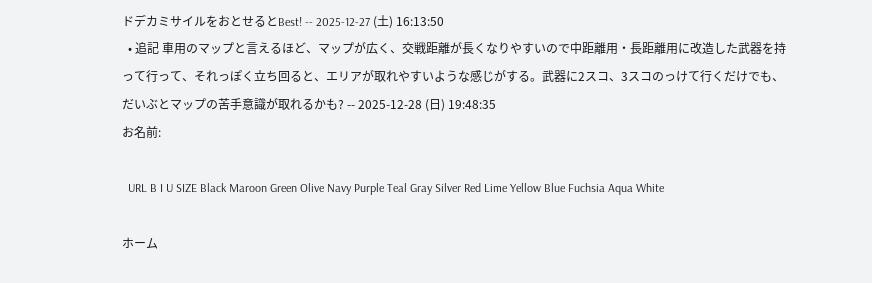ドデカミサイルをおとせるとBest! -- 2025-12-27 (土) 16:13:50
  • 追記 車用のマップと言えるほど、マップが広く、交戦距離が長くなりやすいので中距離用・長距離用に改造した武器を持って行って、それっぽく立ち回ると、エリアが取れやすいような感じがする。武器に2スコ、3スコのっけて行くだけでも、だいぶとマップの苦手意識が取れるかも? -- 2025-12-28 (日) 19:48:35
お名前:

  URL B I U SIZE Black Maroon Green Olive Navy Purple Teal Gray Silver Red Lime Yellow Blue Fuchsia Aqua White

ホーム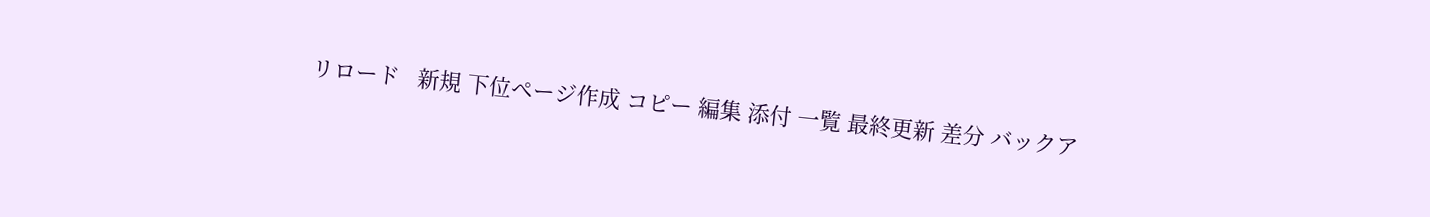リロード   新規 下位ページ作成 コピー 編集 添付 一覧 最終更新 差分 バックア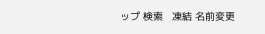ップ 検索   凍結 名前変更